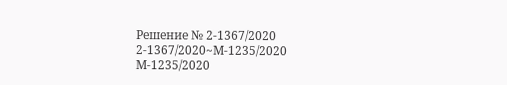Решение № 2-1367/2020 2-1367/2020~М-1235/2020 М-1235/2020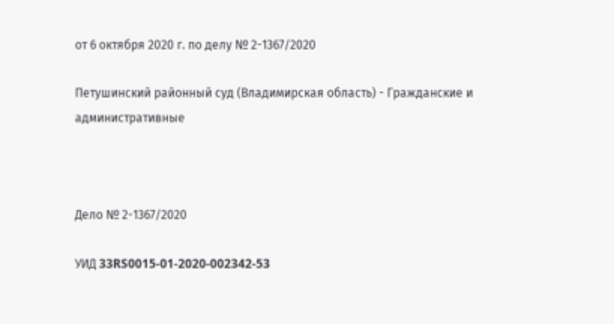от 6 октября 2020 г. по делу № 2-1367/2020

Петушинский районный суд (Владимирская область) - Гражданские и административные



Дело № 2-1367/2020

УИД 33RS0015-01-2020-002342-53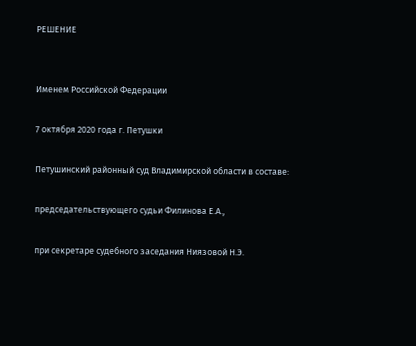РЕШЕНИЕ


Именем Российской Федерации

7 октября 2020 года г. Петушки

Петушинский районный суд Владимирской области в составе:

председательствующего судьи Филинова Е.А.,

при секретаре судебного заседания Ниязовой Н.Э.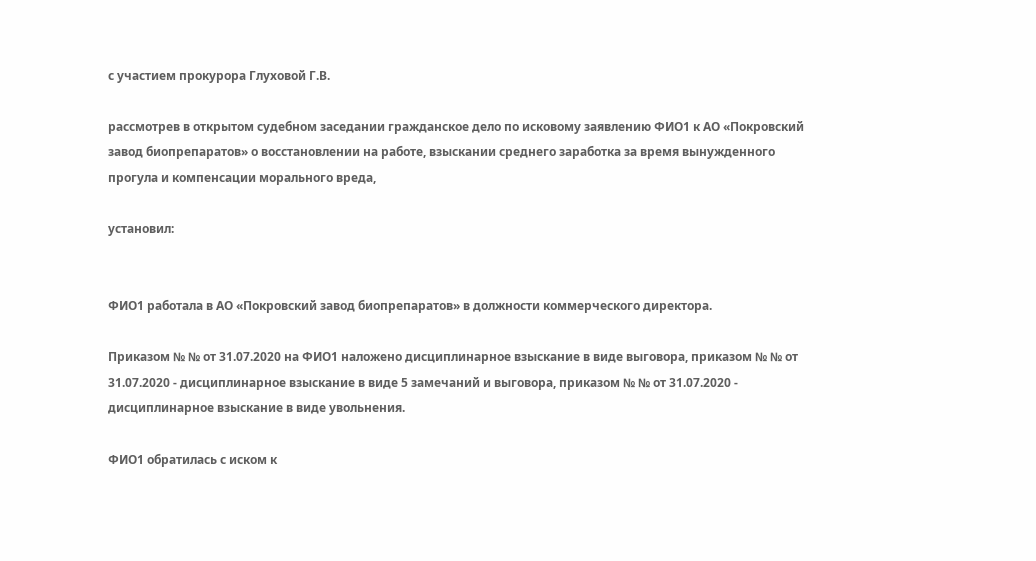с участием прокурора Глуховой Г.В.

рассмотрев в открытом судебном заседании гражданское дело по исковому заявлению ФИО1 к АО «Покровский завод биопрепаратов» о восстановлении на работе, взыскании среднего заработка за время вынужденного прогула и компенсации морального вреда,

установил:


ФИО1 работала в АО «Покровский завод биопрепаратов» в должности коммерческого директора.

Приказом № № от 31.07.2020 на ФИО1 наложено дисциплинарное взыскание в виде выговора, приказом № № от 31.07.2020 - дисциплинарное взыскание в виде 5 замечаний и выговора, приказом № № от 31.07.2020 - дисциплинарное взыскание в виде увольнения.

ФИО1 обратилась с иском к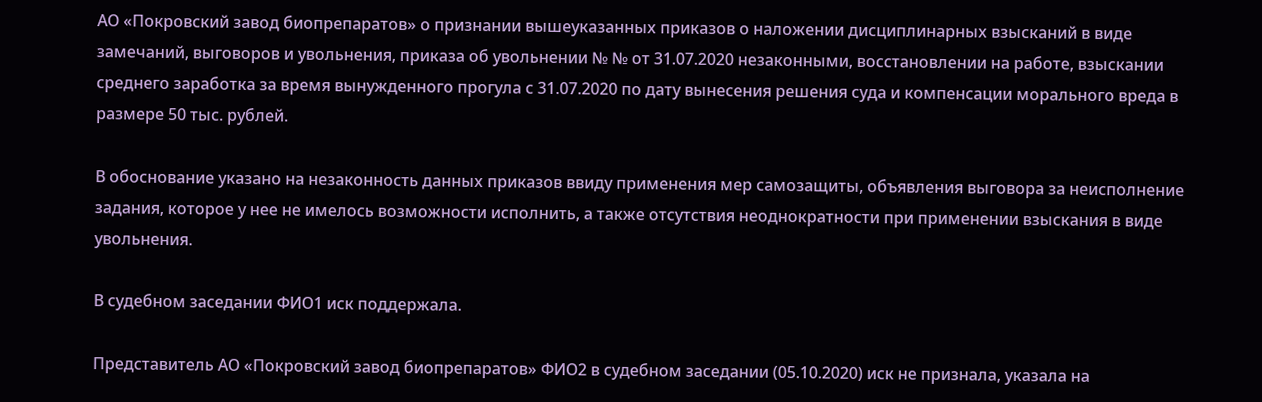АО «Покровский завод биопрепаратов» о признании вышеуказанных приказов о наложении дисциплинарных взысканий в виде замечаний, выговоров и увольнения, приказа об увольнении № № от 31.07.2020 незаконными, восстановлении на работе, взыскании среднего заработка за время вынужденного прогула с 31.07.2020 по дату вынесения решения суда и компенсации морального вреда в размере 50 тыс. рублей.

В обоснование указано на незаконность данных приказов ввиду применения мер самозащиты, объявления выговора за неисполнение задания, которое у нее не имелось возможности исполнить, а также отсутствия неоднократности при применении взыскания в виде увольнения.

В судебном заседании ФИО1 иск поддержала.

Представитель АО «Покровский завод биопрепаратов» ФИО2 в судебном заседании (05.10.2020) иск не признала, указала на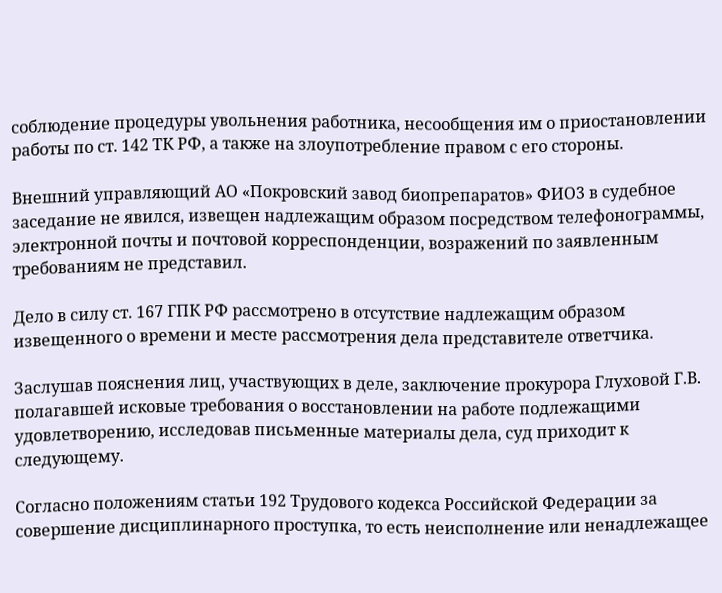соблюдение процедуры увольнения работника, несообщения им о приостановлении работы по ст. 142 ТК РФ, а также на злоупотребление правом с его стороны.

Внешний управляющий АО «Покровский завод биопрепаратов» ФИО3 в судебное заседание не явился, извещен надлежащим образом посредством телефонограммы, электронной почты и почтовой корреспонденции, возражений по заявленным требованиям не представил.

Дело в силу ст. 167 ГПК РФ рассмотрено в отсутствие надлежащим образом извещенного о времени и месте рассмотрения дела представителе ответчика.

Заслушав пояснения лиц, участвующих в деле, заключение прокурора Глуховой Г.В. полагавшей исковые требования о восстановлении на работе подлежащими удовлетворению, исследовав письменные материалы дела, суд приходит к следующему.

Согласно положениям статьи 192 Трудового кодекса Российской Федерации за совершение дисциплинарного проступка, то есть неисполнение или ненадлежащее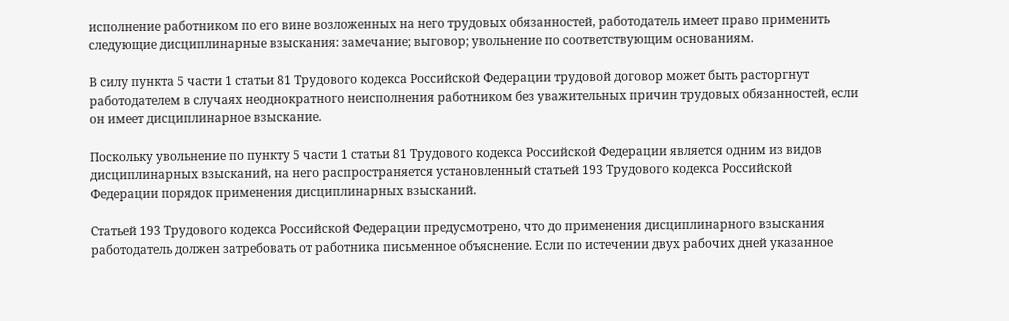исполнение работником по его вине возложенных на него трудовых обязанностей, работодатель имеет право применить следующие дисциплинарные взыскания: замечание; выговор; увольнение по соответствующим основаниям.

В силу пункта 5 части 1 статьи 81 Трудового кодекса Российской Федерации трудовой договор может быть расторгнут работодателем в случаях неоднократного неисполнения работником без уважительных причин трудовых обязанностей, если он имеет дисциплинарное взыскание.

Поскольку увольнение по пункту 5 части 1 статьи 81 Трудового кодекса Российской Федерации является одним из видов дисциплинарных взысканий, на него распространяется установленный статьей 193 Трудового кодекса Российской Федерации порядок применения дисциплинарных взысканий.

Статьей 193 Трудового кодекса Российской Федерации предусмотрено, что до применения дисциплинарного взыскания работодатель должен затребовать от работника письменное объяснение. Если по истечении двух рабочих дней указанное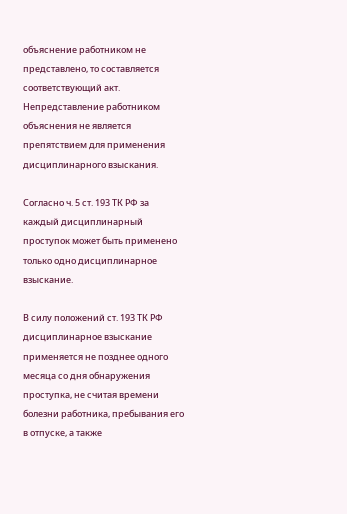объяснение работником не представлено, то составляется соответствующий акт. Непредставление работником объяснения не является препятствием для применения дисциплинарного взыскания.

Согласно ч. 5 ст. 193 ТК РФ за каждый дисциплинарный проступок может быть применено только одно дисциплинарное взыскание.

В силу положений ст. 193 ТК РФ дисциплинарное взыскание применяется не позднее одного месяца со дня обнаружения проступка, не считая времени болезни работника, пребывания его в отпуске, а также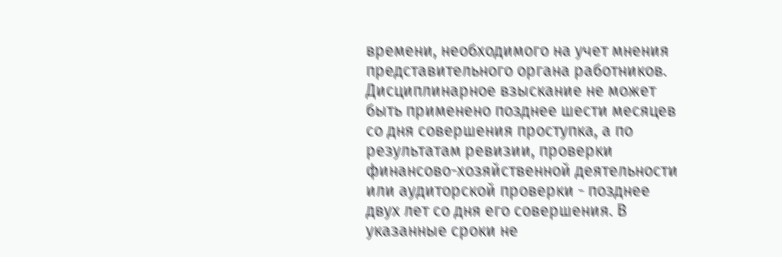времени, необходимого на учет мнения представительного органа работников. Дисциплинарное взыскание не может быть применено позднее шести месяцев со дня совершения проступка, а по результатам ревизии, проверки финансово-хозяйственной деятельности или аудиторской проверки - позднее двух лет со дня его совершения. В указанные сроки не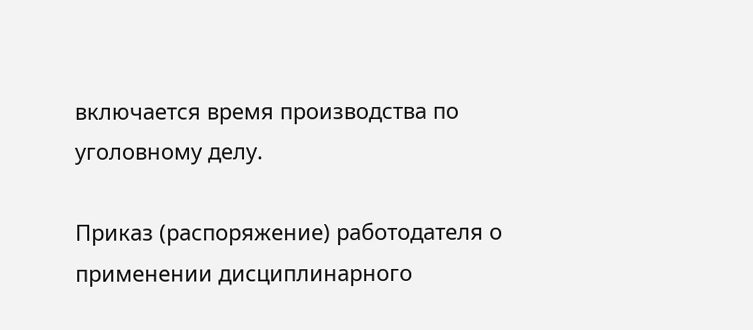включается время производства по уголовному делу.

Приказ (распоряжение) работодателя о применении дисциплинарного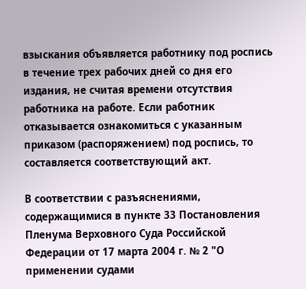взыскания объявляется работнику под роспись в течение трех рабочих дней со дня его издания, не считая времени отсутствия работника на работе. Если работник отказывается ознакомиться с указанным приказом (распоряжением) под роспись, то составляется соответствующий акт.

В соответствии с разъяснениями, содержащимися в пункте 33 Постановления Пленума Верховного Суда Российской Федерации от 17 марта 2004 г. № 2 "О применении судами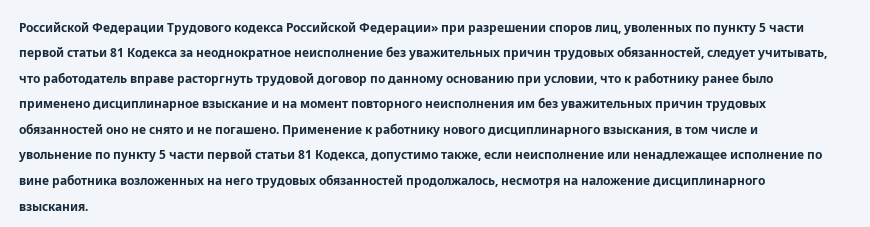Российской Федерации Трудового кодекса Российской Федерации» при разрешении споров лиц, уволенных по пункту 5 части первой статьи 81 Кодекса за неоднократное неисполнение без уважительных причин трудовых обязанностей, следует учитывать, что работодатель вправе расторгнуть трудовой договор по данному основанию при условии, что к работнику ранее было применено дисциплинарное взыскание и на момент повторного неисполнения им без уважительных причин трудовых обязанностей оно не снято и не погашено. Применение к работнику нового дисциплинарного взыскания, в том числе и увольнение по пункту 5 части первой статьи 81 Кодекса, допустимо также, если неисполнение или ненадлежащее исполнение по вине работника возложенных на него трудовых обязанностей продолжалось, несмотря на наложение дисциплинарного взыскания.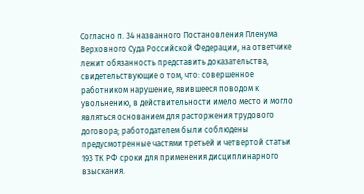Согласно п. 34 названного Постановления Пленума Верховного Суда Российской Федерации, на ответчике лежит обязанность представить доказательства, свидетельствующие о том, что: совершенное работником нарушение, явившееся поводом к увольнению, в действительности имело место и могло являться основанием для расторжения трудового договора; работодателем были соблюдены предусмотренные частями третьей и четвертой статьи 193 ТК РФ сроки для применения дисциплинарного взыскания.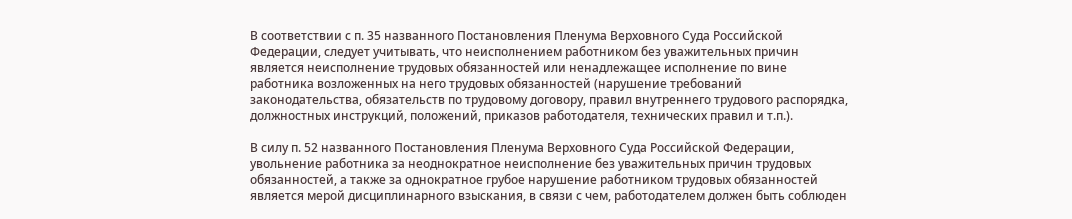В соответствии с п. 35 названного Постановления Пленума Верховного Суда Российской Федерации, следует учитывать, что неисполнением работником без уважительных причин является неисполнение трудовых обязанностей или ненадлежащее исполнение по вине работника возложенных на него трудовых обязанностей (нарушение требований законодательства, обязательств по трудовому договору, правил внутреннего трудового распорядка, должностных инструкций, положений, приказов работодателя, технических правил и т.п.).

В силу п. 52 названного Постановления Пленума Верховного Суда Российской Федерации, увольнение работника за неоднократное неисполнение без уважительных причин трудовых обязанностей, а также за однократное грубое нарушение работником трудовых обязанностей является мерой дисциплинарного взыскания, в связи с чем, работодателем должен быть соблюден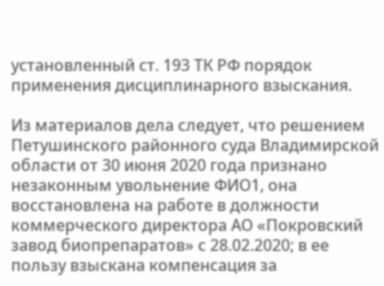установленный ст. 193 ТК РФ порядок применения дисциплинарного взыскания.

Из материалов дела следует, что решением Петушинского районного суда Владимирской области от 30 июня 2020 года признано незаконным увольнение ФИО1, она восстановлена на работе в должности коммерческого директора АО «Покровский завод биопрепаратов» с 28.02.2020; в ее пользу взыскана компенсация за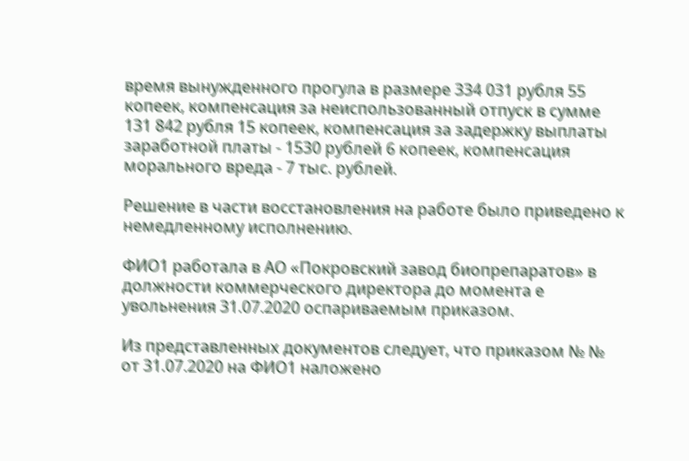время вынужденного прогула в размере 334 031 рубля 55 копеек, компенсация за неиспользованный отпуск в сумме 131 842 рубля 15 копеек, компенсация за задержку выплаты заработной платы - 1530 рублей 6 копеек, компенсация морального вреда - 7 тыс. рублей.

Решение в части восстановления на работе было приведено к немедленному исполнению.

ФИО1 работала в АО «Покровский завод биопрепаратов» в должности коммерческого директора до момента е увольнения 31.07.2020 оспариваемым приказом.

Из представленных документов следует, что приказом № № от 31.07.2020 на ФИО1 наложено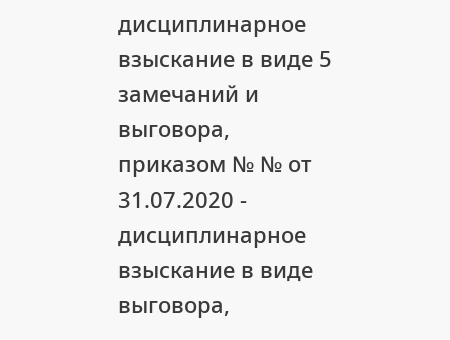дисциплинарное взыскание в виде 5 замечаний и выговора, приказом № № от 31.07.2020 - дисциплинарное взыскание в виде выговора,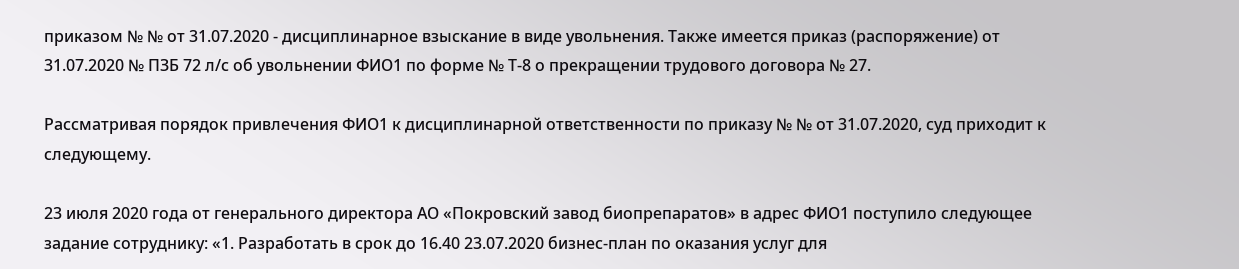приказом № № от 31.07.2020 - дисциплинарное взыскание в виде увольнения. Также имеется приказ (распоряжение) от 31.07.2020 № ПЗБ 72 л/с об увольнении ФИО1 по форме № Т-8 о прекращении трудового договора № 27.

Рассматривая порядок привлечения ФИО1 к дисциплинарной ответственности по приказу № № от 31.07.2020, суд приходит к следующему.

23 июля 2020 года от генерального директора АО «Покровский завод биопрепаратов» в адрес ФИО1 поступило следующее задание сотруднику: «1. Разработать в срок до 16.40 23.07.2020 бизнес-план по оказания услуг для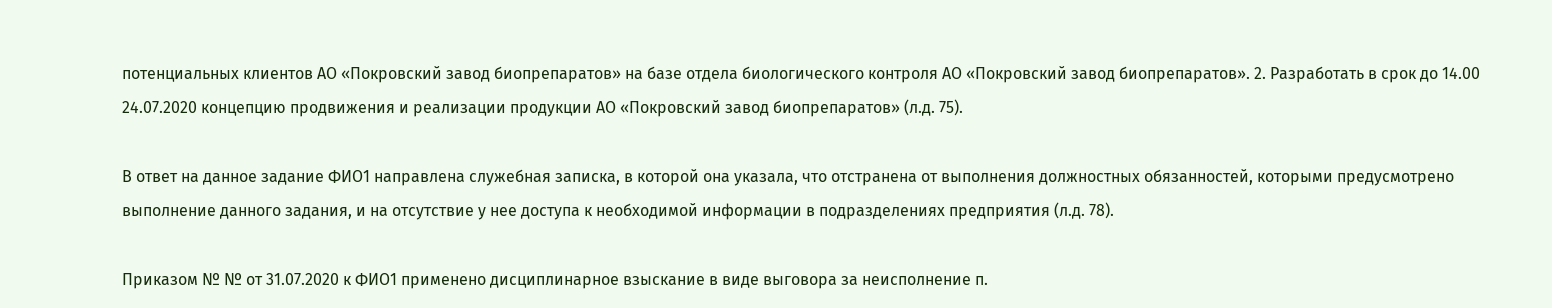потенциальных клиентов АО «Покровский завод биопрепаратов» на базе отдела биологического контроля АО «Покровский завод биопрепаратов». 2. Разработать в срок до 14.00 24.07.2020 концепцию продвижения и реализации продукции АО «Покровский завод биопрепаратов» (л.д. 75).

В ответ на данное задание ФИО1 направлена служебная записка, в которой она указала, что отстранена от выполнения должностных обязанностей, которыми предусмотрено выполнение данного задания, и на отсутствие у нее доступа к необходимой информации в подразделениях предприятия (л.д. 78).

Приказом № № от 31.07.2020 к ФИО1 применено дисциплинарное взыскание в виде выговора за неисполнение п.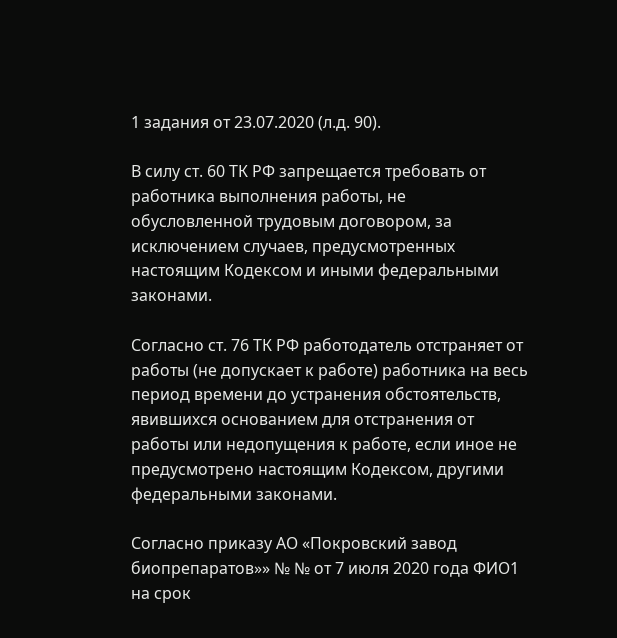1 задания от 23.07.2020 (л.д. 90).

В силу ст. 60 ТК РФ запрещается требовать от работника выполнения работы, не обусловленной трудовым договором, за исключением случаев, предусмотренных настоящим Кодексом и иными федеральными законами.

Согласно ст. 76 ТК РФ работодатель отстраняет от работы (не допускает к работе) работника на весь период времени до устранения обстоятельств, явившихся основанием для отстранения от работы или недопущения к работе, если иное не предусмотрено настоящим Кодексом, другими федеральными законами.

Согласно приказу АО «Покровский завод биопрепаратов»» № № от 7 июля 2020 года ФИО1 на срок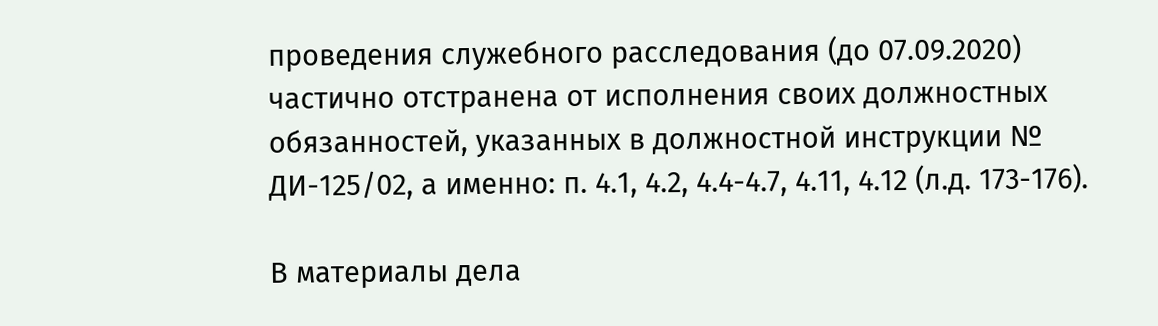проведения служебного расследования (до 07.09.2020) частично отстранена от исполнения своих должностных обязанностей, указанных в должностной инструкции № ДИ-125/02, а именно: п. 4.1, 4.2, 4.4-4.7, 4.11, 4.12 (л.д. 173-176).

В материалы дела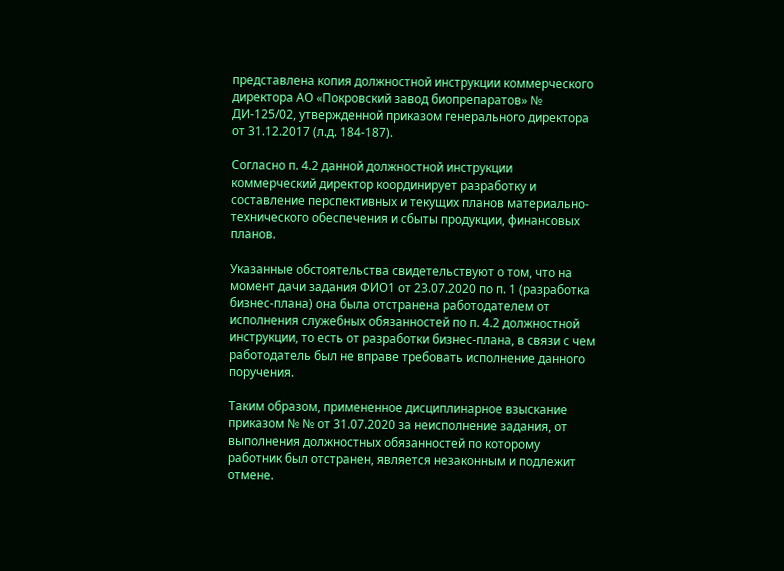представлена копия должностной инструкции коммерческого директора АО «Покровский завод биопрепаратов» № ДИ-125/02, утвержденной приказом генерального директора от 31.12.2017 (л.д. 184-187).

Согласно п. 4.2 данной должностной инструкции коммерческий директор координирует разработку и составление перспективных и текущих планов материально-технического обеспечения и сбыты продукции, финансовых планов.

Указанные обстоятельства свидетельствуют о том, что на момент дачи задания ФИО1 от 23.07.2020 по п. 1 (разработка бизнес-плана) она была отстранена работодателем от исполнения служебных обязанностей по п. 4.2 должностной инструкции, то есть от разработки бизнес-плана, в связи с чем работодатель был не вправе требовать исполнение данного поручения.

Таким образом, примененное дисциплинарное взыскание приказом № № от 31.07.2020 за неисполнение задания, от выполнения должностных обязанностей по которому работник был отстранен, является незаконным и подлежит отмене.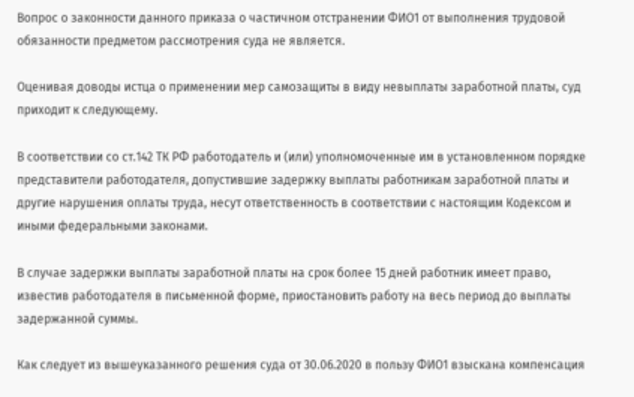Вопрос о законности данного приказа о частичном отстранении ФИО1 от выполнения трудовой обязанности предметом рассмотрения суда не является.

Оценивая доводы истца о применении мер самозащиты в виду невыплаты заработной платы, суд приходит к следующему.

В соответствии со ст.142 ТК РФ работодатель и (или) уполномоченные им в установленном порядке представители работодателя, допустившие задержку выплаты работникам заработной платы и другие нарушения оплаты труда, несут ответственность в соответствии с настоящим Кодексом и иными федеральными законами.

В случае задержки выплаты заработной платы на срок более 15 дней работник имеет право, известив работодателя в письменной форме, приостановить работу на весь период до выплаты задержанной суммы.

Как следует из вышеуказанного решения суда от 30.06.2020 в пользу ФИО1 взыскана компенсация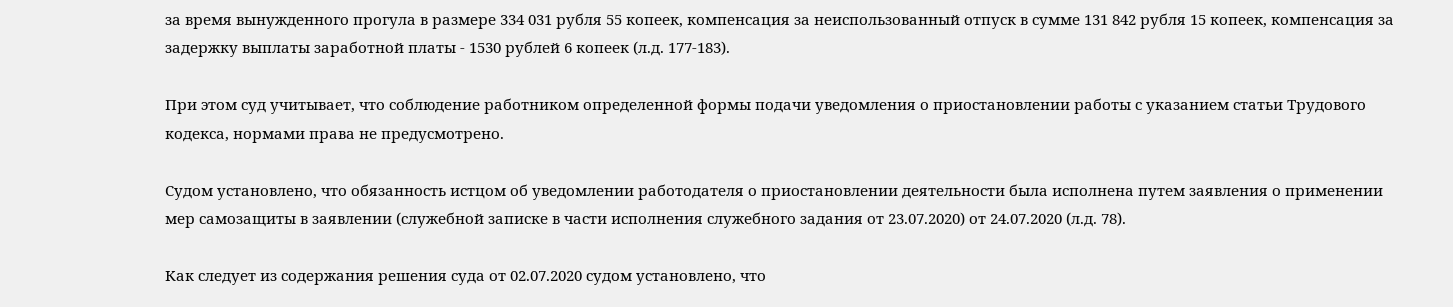за время вынужденного прогула в размере 334 031 рубля 55 копеек, компенсация за неиспользованный отпуск в сумме 131 842 рубля 15 копеек, компенсация за задержку выплаты заработной платы - 1530 рублей 6 копеек (л.д. 177-183).

При этом суд учитывает, что соблюдение работником определенной формы подачи уведомления о приостановлении работы с указанием статьи Трудового кодекса, нормами права не предусмотрено.

Судом установлено, что обязанность истцом об уведомлении работодателя о приостановлении деятельности была исполнена путем заявления о применении мер самозащиты в заявлении (служебной записке в части исполнения служебного задания от 23.07.2020) от 24.07.2020 (л.д. 78).

Как следует из содержания решения суда от 02.07.2020 судом установлено, что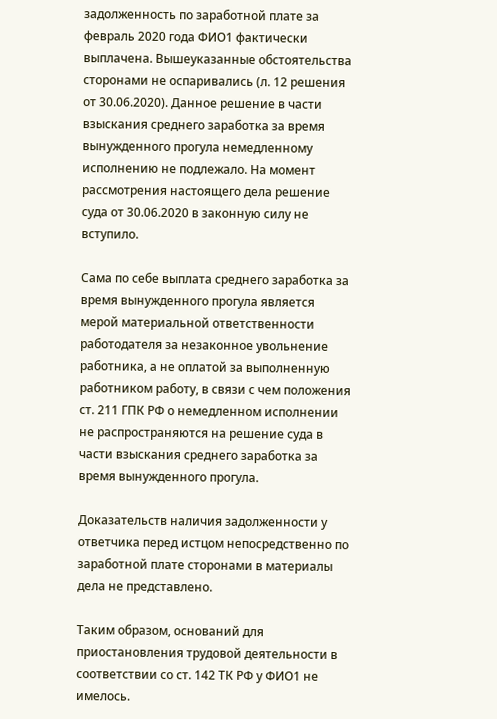задолженность по заработной плате за февраль 2020 года ФИО1 фактически выплачена. Вышеуказанные обстоятельства сторонами не оспаривались (л. 12 решения от 30.06.2020). Данное решение в части взыскания среднего заработка за время вынужденного прогула немедленному исполнению не подлежало. На момент рассмотрения настоящего дела решение суда от 30.06.2020 в законную силу не вступило.

Сама по себе выплата среднего заработка за время вынужденного прогула является мерой материальной ответственности работодателя за незаконное увольнение работника, а не оплатой за выполненную работником работу, в связи с чем положения ст. 211 ГПК РФ о немедленном исполнении не распространяются на решение суда в части взыскания среднего заработка за время вынужденного прогула.

Доказательств наличия задолженности у ответчика перед истцом непосредственно по заработной плате сторонами в материалы дела не представлено.

Таким образом, оснований для приостановления трудовой деятельности в соответствии со ст. 142 ТК РФ у ФИО1 не имелось.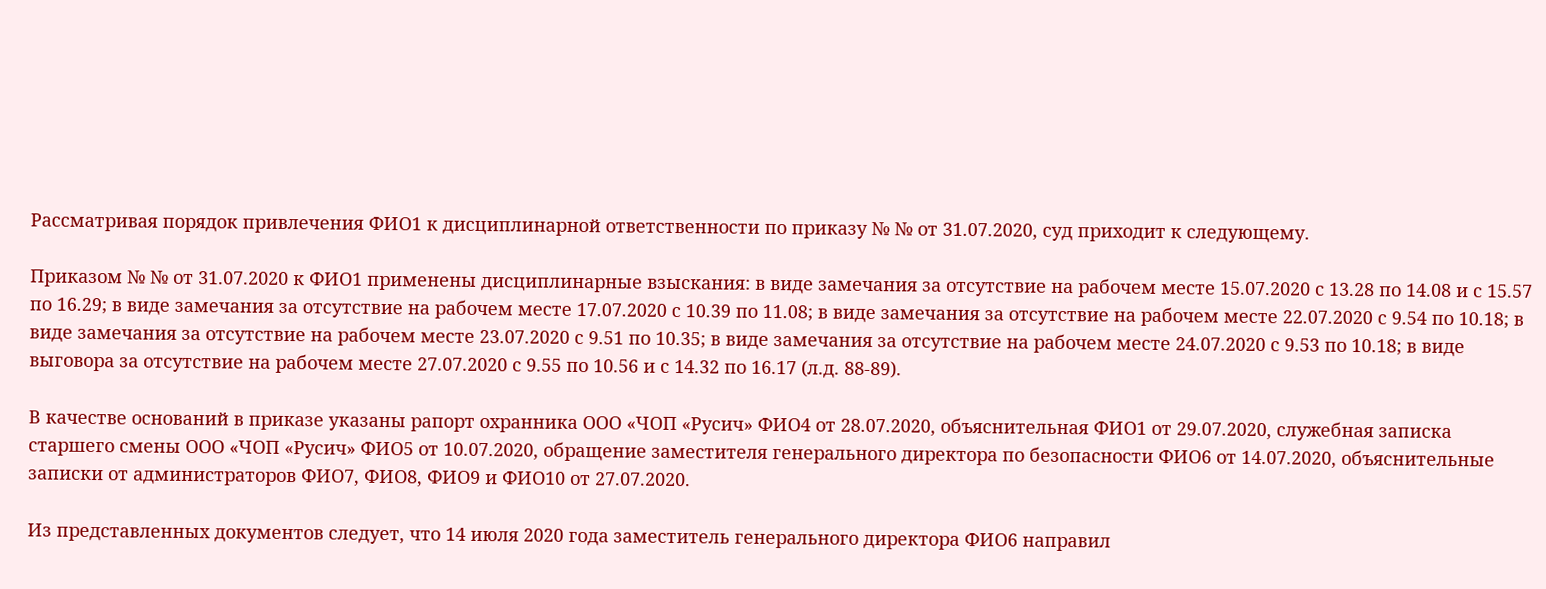Рассматривая порядок привлечения ФИО1 к дисциплинарной ответственности по приказу № № от 31.07.2020, суд приходит к следующему.

Приказом № № от 31.07.2020 к ФИО1 применены дисциплинарные взыскания: в виде замечания за отсутствие на рабочем месте 15.07.2020 с 13.28 по 14.08 и с 15.57 по 16.29; в виде замечания за отсутствие на рабочем месте 17.07.2020 с 10.39 по 11.08; в виде замечания за отсутствие на рабочем месте 22.07.2020 с 9.54 по 10.18; в виде замечания за отсутствие на рабочем месте 23.07.2020 с 9.51 по 10.35; в виде замечания за отсутствие на рабочем месте 24.07.2020 с 9.53 по 10.18; в виде выговора за отсутствие на рабочем месте 27.07.2020 с 9.55 по 10.56 и с 14.32 по 16.17 (л.д. 88-89).

В качестве оснований в приказе указаны рапорт охранника ООО «ЧОП «Русич» ФИО4 от 28.07.2020, объяснительная ФИО1 от 29.07.2020, служебная записка старшего смены ООО «ЧОП «Русич» ФИО5 от 10.07.2020, обращение заместителя генерального директора по безопасности ФИО6 от 14.07.2020, объяснительные записки от администраторов ФИО7, ФИО8, ФИО9 и ФИО10 от 27.07.2020.

Из представленных документов следует, что 14 июля 2020 года заместитель генерального директора ФИО6 направил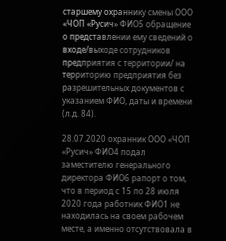старшему охраннику смены ООО «ЧОП «Русич» ФИО5 обращение о представлении ему сведений о входе/выходе сотрудников предприятия с территории/ на территорию предприятия без разрешительных документов с указанием ФИО, даты и времени (л.д. 84).

28.07.2020 охранник ООО «ЧОП «Русич» ФИО4 подал заместителю генерального директора ФИО6 рапорт о том, что в период с 15 по 28 июля 2020 года работник ФИО1 не находилась на своем рабочем месте, а именно отсутствовала в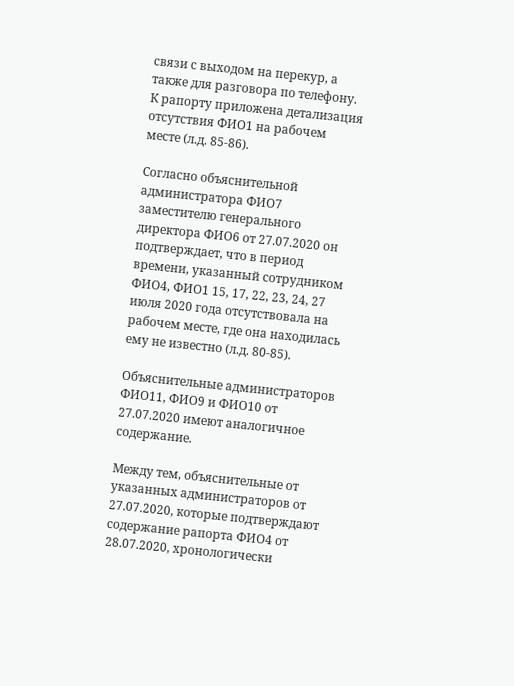связи с выходом на перекур, а также для разговора по телефону. К рапорту приложена детализация отсутствия ФИО1 на рабочем месте (л.д. 85-86).

Согласно объяснительной администратора ФИО7 заместителю генерального директора ФИО6 от 27.07.2020 он подтверждает, что в период времени, указанный сотрудником ФИО4, ФИО1 15, 17, 22, 23, 24, 27 июля 2020 года отсутствовала на рабочем месте, где она находилась ему не известно (л.д. 80-85).

Объяснительные администраторов ФИО11, ФИО9 и ФИО10 от 27.07.2020 имеют аналогичное содержание.

Между тем, объяснительные от указанных администраторов от 27.07.2020, которые подтверждают содержание рапорта ФИО4 от 28.07.2020, хронологически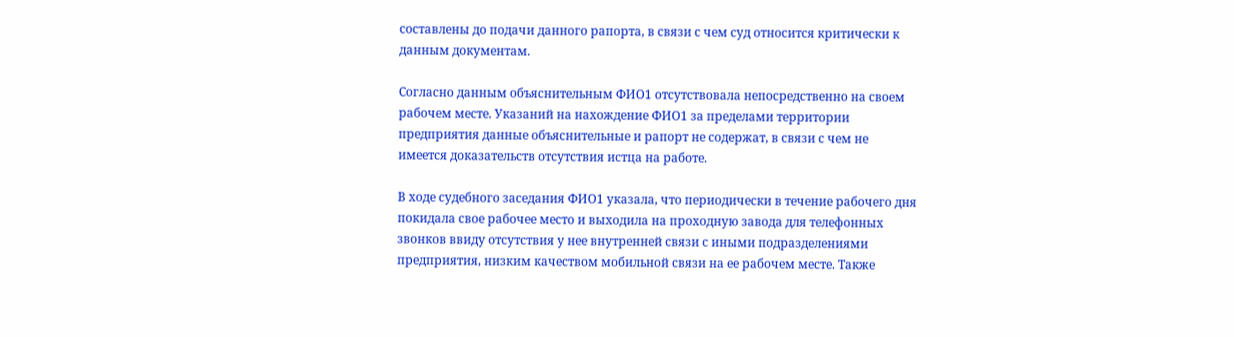составлены до подачи данного рапорта, в связи с чем суд относится критически к данным документам.

Согласно данным объяснительным ФИО1 отсутствовала непосредственно на своем рабочем месте. Указаний на нахождение ФИО1 за пределами территории предприятия данные объяснительные и рапорт не содержат, в связи с чем не имеется доказательств отсутствия истца на работе.

В ходе судебного заседания ФИО1 указала, что периодически в течение рабочего дня покидала свое рабочее место и выходила на проходную завода для телефонных звонков ввиду отсутствия у нее внутренней связи с иными подразделениями предприятия, низким качеством мобильной связи на ее рабочем месте. Также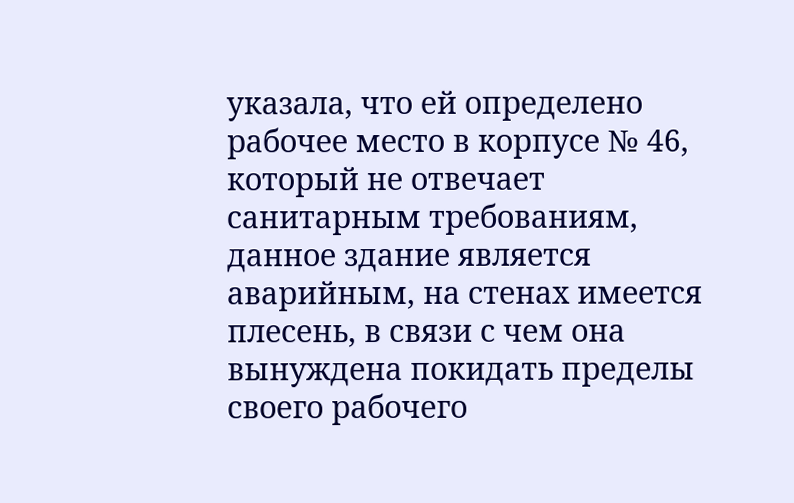указала, что ей определено рабочее место в корпусе № 46, который не отвечает санитарным требованиям, данное здание является аварийным, на стенах имеется плесень, в связи с чем она вынуждена покидать пределы своего рабочего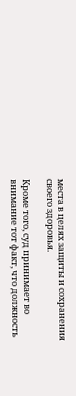места в целях защиты и сохранения своего здоровья.

Кроме того, суд принимает во внимание тот факт, что должность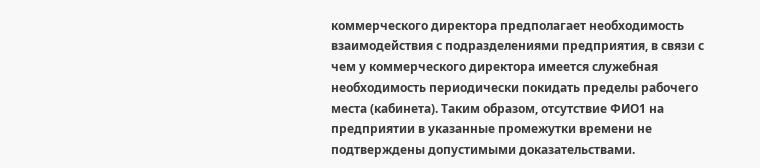коммерческого директора предполагает необходимость взаимодействия с подразделениями предприятия, в связи с чем у коммерческого директора имеется служебная необходимость периодически покидать пределы рабочего места (кабинета). Таким образом, отсутствие ФИО1 на предприятии в указанные промежутки времени не подтверждены допустимыми доказательствами.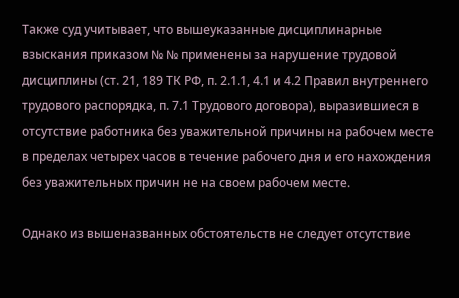Также суд учитывает, что вышеуказанные дисциплинарные взыскания приказом № № применены за нарушение трудовой дисциплины (ст. 21, 189 ТК РФ, п. 2.1.1, 4.1 и 4.2 Правил внутреннего трудового распорядка, п. 7.1 Трудового договора), выразившиеся в отсутствие работника без уважительной причины на рабочем месте в пределах четырех часов в течение рабочего дня и его нахождения без уважительных причин не на своем рабочем месте.

Однако из вышеназванных обстоятельств не следует отсутствие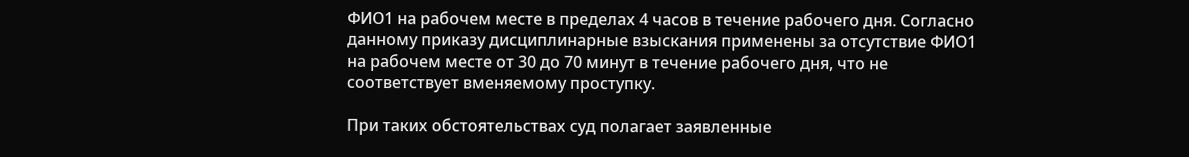ФИО1 на рабочем месте в пределах 4 часов в течение рабочего дня. Согласно данному приказу дисциплинарные взыскания применены за отсутствие ФИО1 на рабочем месте от 30 до 70 минут в течение рабочего дня, что не соответствует вменяемому проступку.

При таких обстоятельствах суд полагает заявленные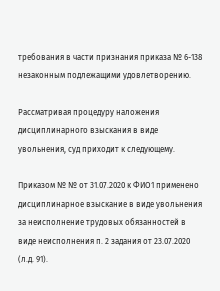требования в части признания приказа № 6-138 незаконным подлежащими удовлетворению.

Рассматривая процедуру наложения дисциплинарного взыскания в виде увольнения, суд приходит к следующему.

Приказом № № от 31.07.2020 к ФИО1 применено дисциплинарное взыскание в виде увольнения за неисполнение трудовых обязанностей в виде неисполнения п. 2 задания от 23.07.2020 (л.д. 91).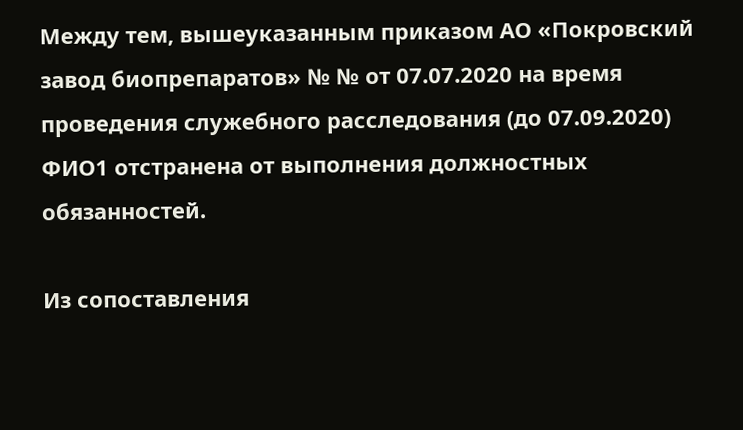Между тем, вышеуказанным приказом АО «Покровский завод биопрепаратов» № № от 07.07.2020 на время проведения служебного расследования (до 07.09.2020) ФИО1 отстранена от выполнения должностных обязанностей.

Из сопоставления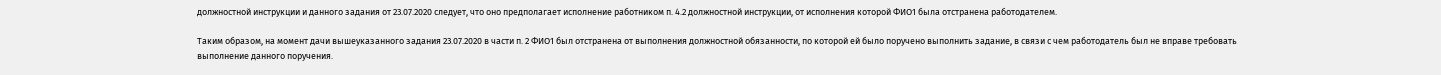должностной инструкции и данного задания от 23.07.2020 следует, что оно предполагает исполнение работником п. 4.2 должностной инструкции, от исполнения которой ФИО1 была отстранена работодателем.

Таким образом, на момент дачи вышеуказанного задания 23.07.2020 в части п. 2 ФИО1 был отстранена от выполнения должностной обязанности, по которой ей было поручено выполнить задание, в связи с чем работодатель был не вправе требовать выполнение данного поручения.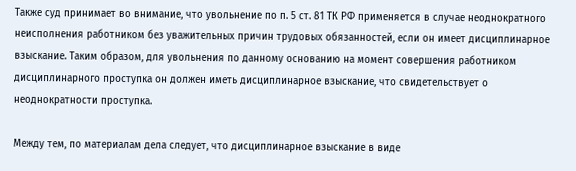Также суд принимает во внимание, что увольнение по п. 5 ст. 81 ТК РФ применяется в случае неоднократного неисполнения работником без уважительных причин трудовых обязанностей, если он имеет дисциплинарное взыскание. Таким образом, для увольнения по данному основанию на момент совершения работником дисциплинарного проступка он должен иметь дисциплинарное взыскание, что свидетельствует о неоднократности проступка.

Между тем, по материалам дела следует, что дисциплинарное взыскание в виде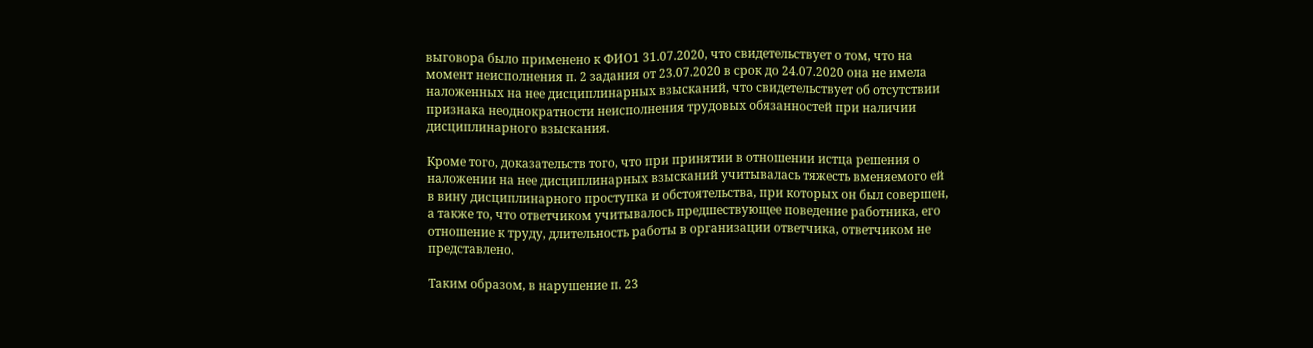выговора было применено к ФИО1 31.07.2020, что свидетельствует о том, что на момент неисполнения п. 2 задания от 23.07.2020 в срок до 24.07.2020 она не имела наложенных на нее дисциплинарных взысканий, что свидетельствует об отсутствии признака неоднократности неисполнения трудовых обязанностей при наличии дисциплинарного взыскания.

Кроме того, доказательств того, что при принятии в отношении истца решения о наложении на нее дисциплинарных взысканий учитывалась тяжесть вменяемого ей в вину дисциплинарного проступка и обстоятельства, при которых он был совершен, а также то, что ответчиком учитывалось предшествующее поведение работника, его отношение к труду, длительность работы в организации ответчика, ответчиком не представлено.

Таким образом, в нарушение п. 23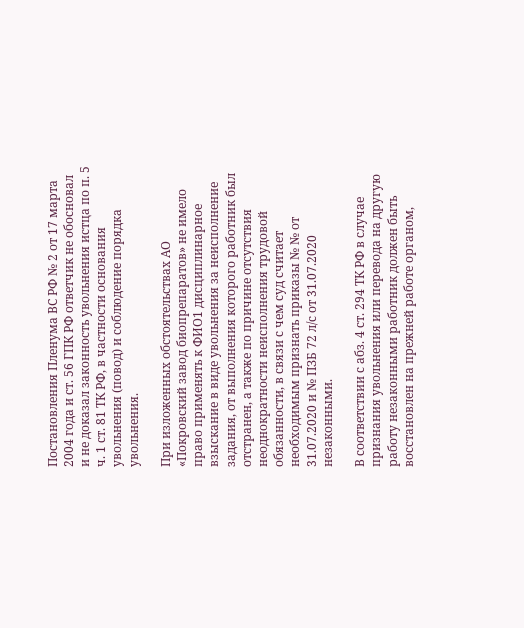Постановления Пленума ВС РФ № 2 от 17 марта 2004 года и ст. 56 ГПК РФ ответчик не обосновал и не доказал законность увольнения истца по п. 5 ч. 1 ст. 81 ТК РФ, в частности основания увольнения (повод) и соблюдение порядка увольнения.

При изложенных обстоятельствах АО «Покровский завод биопрепаратов» не имело право применять к ФИО1 дисциплинарное взыскание в виде увольнения за неисполнение задания, от выполнения которого работник был отстранен, а также по причине отсутствия неоднократности неисполнения трудовой обязанности, в связи с чем суд считает необходимым признать приказы № № от 31.07.2020 и № ПЗБ 72 л/с от 31.07.2020 незаконными.

В соответствии с абз. 4 ст. 294 ТК РФ в случае признания увольнения или перевода на другую работу незаконными работник должен быть восстановлен на прежней работе органом,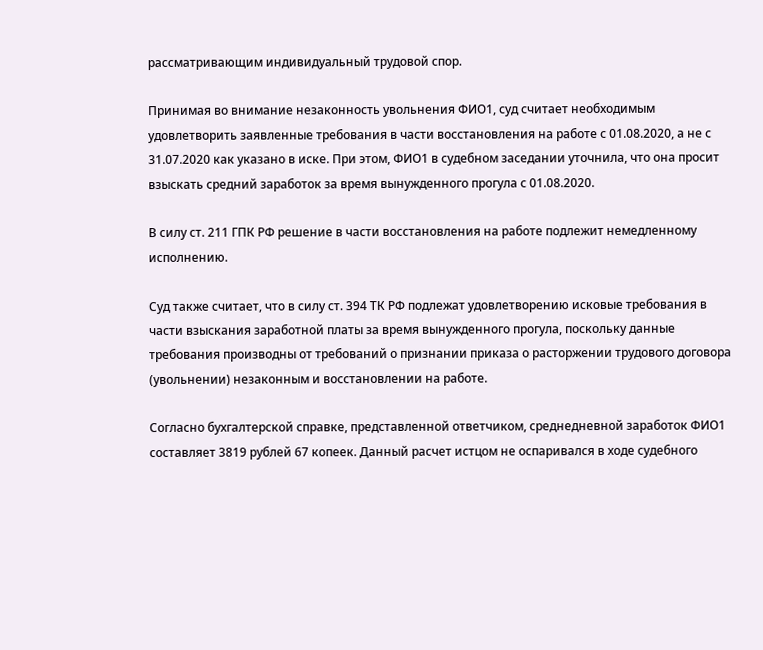рассматривающим индивидуальный трудовой спор.

Принимая во внимание незаконность увольнения ФИО1, суд считает необходимым удовлетворить заявленные требования в части восстановления на работе с 01.08.2020, а не с 31.07.2020 как указано в иске. При этом, ФИО1 в судебном заседании уточнила, что она просит взыскать средний заработок за время вынужденного прогула с 01.08.2020.

В силу ст. 211 ГПК РФ решение в части восстановления на работе подлежит немедленному исполнению.

Суд также считает, что в силу ст. 394 ТК РФ подлежат удовлетворению исковые требования в части взыскания заработной платы за время вынужденного прогула, поскольку данные требования производны от требований о признании приказа о расторжении трудового договора (увольнении) незаконным и восстановлении на работе.

Согласно бухгалтерской справке, представленной ответчиком, среднедневной заработок ФИО1 составляет 3819 рублей 67 копеек. Данный расчет истцом не оспаривался в ходе судебного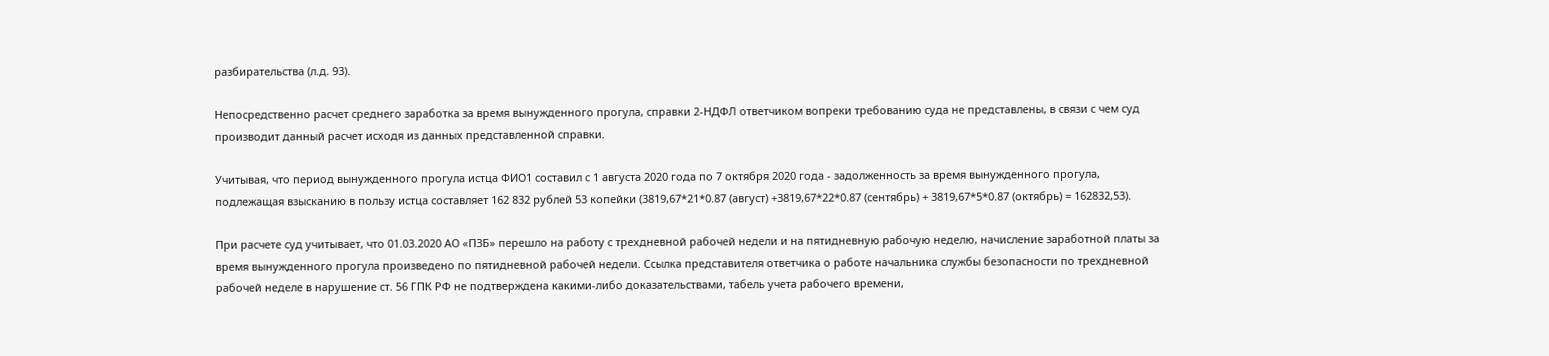разбирательства (л.д. 93).

Непосредственно расчет среднего заработка за время вынужденного прогула, справки 2-НДФЛ ответчиком вопреки требованию суда не представлены, в связи с чем суд производит данный расчет исходя из данных представленной справки.

Учитывая, что период вынужденного прогула истца ФИО1 составил с 1 августа 2020 года по 7 октября 2020 года - задолженность за время вынужденного прогула, подлежащая взысканию в пользу истца составляет 162 832 рублей 53 копейки (3819,67*21*0.87 (август) +3819,67*22*0.87 (сентябрь) + 3819,67*5*0.87 (октябрь) = 162832,53).

При расчете суд учитывает, что 01.03.2020 АО «ПЗБ» перешло на работу с трехдневной рабочей недели и на пятидневную рабочую неделю, начисление заработной платы за время вынужденного прогула произведено по пятидневной рабочей недели. Ссылка представителя ответчика о работе начальника службы безопасности по трехдневной рабочей неделе в нарушение ст. 56 ГПК РФ не подтверждена какими-либо доказательствами, табель учета рабочего времени,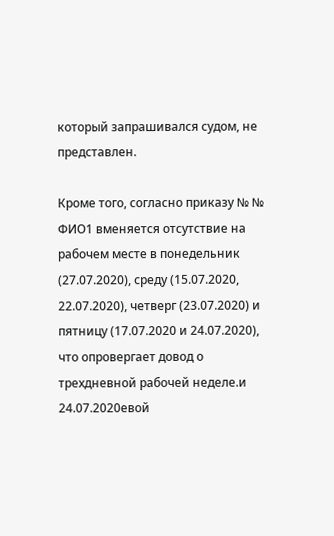который запрашивался судом, не представлен.

Кроме того, согласно приказу № № ФИО1 вменяется отсутствие на рабочем месте в понедельник (27.07.2020), среду (15.07.2020, 22.07.2020), четверг (23.07.2020) и пятницу (17.07.2020 и 24.07.2020), что опровергает довод о трехдневной рабочей неделе.и 24.07.2020евой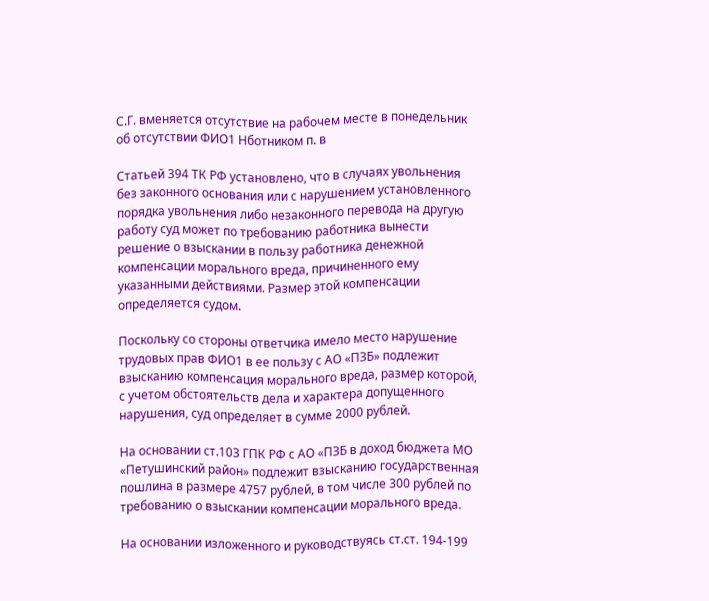С.Г. вменяется отсутствие на рабочем месте в понедельник об отсутствии ФИО1 Нботником п. в

Статьей 394 ТК РФ установлено, что в случаях увольнения без законного основания или с нарушением установленного порядка увольнения либо незаконного перевода на другую работу суд может по требованию работника вынести решение о взыскании в пользу работника денежной компенсации морального вреда, причиненного ему указанными действиями. Размер этой компенсации определяется судом.

Поскольку со стороны ответчика имело место нарушение трудовых прав ФИО1 в ее пользу с АО «ПЗБ» подлежит взысканию компенсация морального вреда, размер которой, с учетом обстоятельств дела и характера допущенного нарушения, суд определяет в сумме 2000 рублей.

На основании ст.103 ГПК РФ с АО «ПЗБ в доход бюджета МО «Петушинский район» подлежит взысканию государственная пошлина в размере 4757 рублей, в том числе 300 рублей по требованию о взыскании компенсации морального вреда.

На основании изложенного и руководствуясь ст.ст. 194-199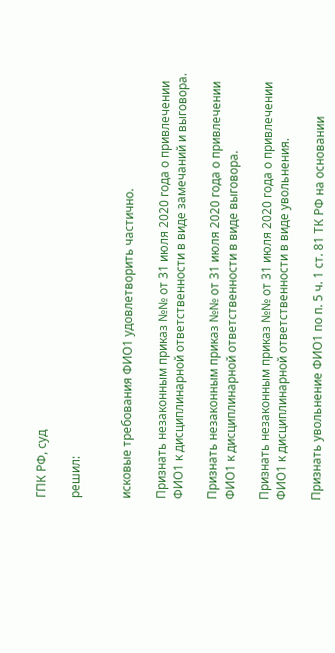ГПК РФ, суд

решил:


исковые требования ФИО1 удовлетворить частично.

Признать незаконным приказ №№ от 31 июля 2020 года о привлечении ФИО1 к дисциплинарной ответственности в виде замечаний и выговора.

Признать незаконным приказ №№ от 31 июля 2020 года о привлечении ФИО1 к дисциплинарной ответственности в виде выговора.

Признать незаконным приказ №№ от 31 июля 2020 года о привлечении ФИО1 к дисциплинарной ответственности в виде увольнения.

Признать увольнение ФИО1 по п. 5 ч. 1 ст. 81 ТК РФ на основании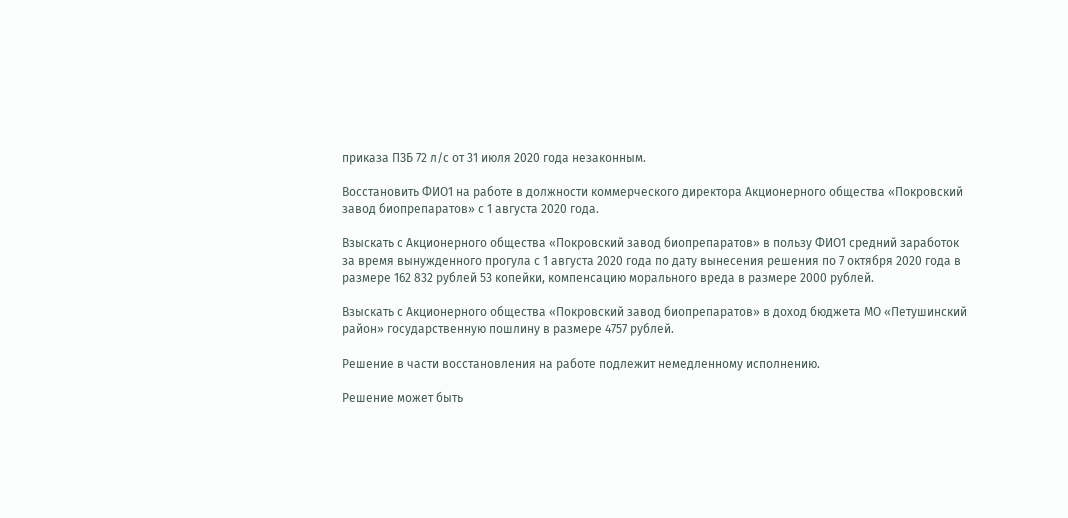приказа ПЗБ 72 л/с от 31 июля 2020 года незаконным.

Восстановить ФИО1 на работе в должности коммерческого директора Акционерного общества «Покровский завод биопрепаратов» с 1 августа 2020 года.

Взыскать с Акционерного общества «Покровский завод биопрепаратов» в пользу ФИО1 средний заработок за время вынужденного прогула с 1 августа 2020 года по дату вынесения решения по 7 октября 2020 года в размере 162 832 рублей 53 копейки, компенсацию морального вреда в размере 2000 рублей.

Взыскать с Акционерного общества «Покровский завод биопрепаратов» в доход бюджета МО «Петушинский район» государственную пошлину в размере 4757 рублей.

Решение в части восстановления на работе подлежит немедленному исполнению.

Решение может быть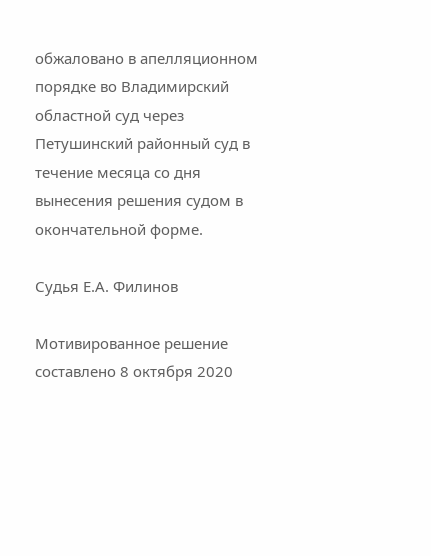обжаловано в апелляционном порядке во Владимирский областной суд через Петушинский районный суд в течение месяца со дня вынесения решения судом в окончательной форме.

Судья Е.А. Филинов

Мотивированное решение составлено 8 октября 2020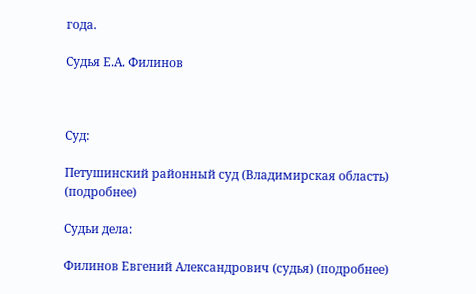года.

Судья Е.А. Филинов



Суд:

Петушинский районный суд (Владимирская область) (подробнее)

Судьи дела:

Филинов Евгений Александрович (судья) (подробнее)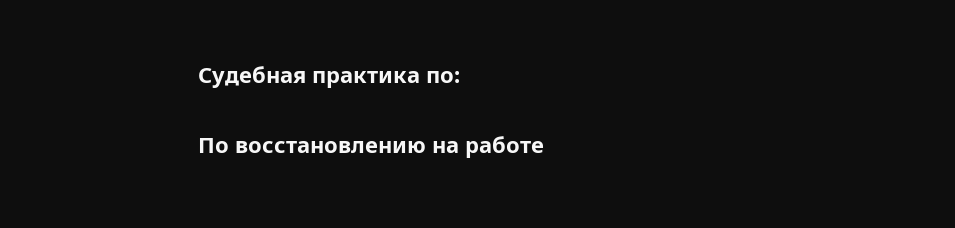Судебная практика по:

По восстановлению на работе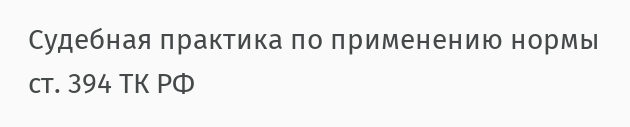Судебная практика по применению нормы ст. 394 ТК РФ